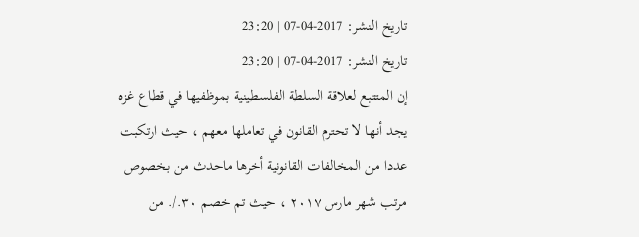تاريخ النشر: 2017-04-07 | 23:20
تاريخ النشر: 2017-04-07 | 23:20
إن المتتبع لعلاقة السلطة الفلسطينية بموظفيها في قطاع غزه يجد أنها لا تحترم القانون في تعاملها معهم ، حيث ارتكبت عددا من المخالفات القانونية أخرها ماحدث من بخصوص مرتب شهر مارس ٢٠١٧ ، حيث تم خصم ٣٠./. من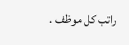راتب كل موظف .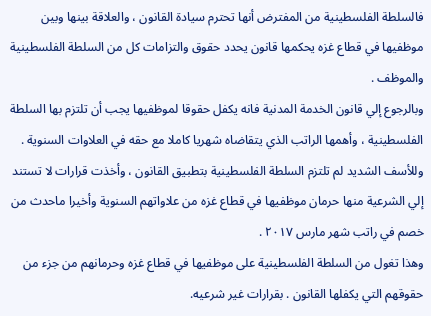فالسلطة الفلسطينية من المفترض أنها تحترم سيادة القانون ، والعلاقة بينها وبين موظفيها في قطاع غزه يحكمها قانون يحدد حقوق والتزامات كل من السلطة الفلسطينية والموظف .
وبالرجوع إلي قانون الخدمة المدنية فانه يكفل حقوقا لموظفيها يجب أن تلتزم بها السلطة الفلسطينية ، وأهمها الراتب الذي يتقاضاه شهريا كاملا مع حقه في العلاوات السنوية .
وللأسف الشديد لم تلتزم السلطة الفلسطينية بتطبيق القانون ، وأخذت قرارات لا تستند إلي الشرعية منها حرمان موظفيها في قطاع غزه من علاواتهم السنوية وأخيرا ماحدث من خصم في راتب شهر مارس ٢٠١٧ .
وهذا تغول من السلطة الفلسطينية على موظفيها في قطاع غزه وحرمانهم من جزء من حقوقهم التي يكفلها القانون . بقرارات غير شرعيه.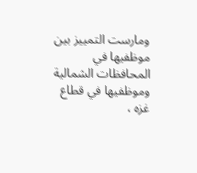ومارست التمييز بين موظفيها في المحافظات الشمالية وموظفيها في قطاع غزه ،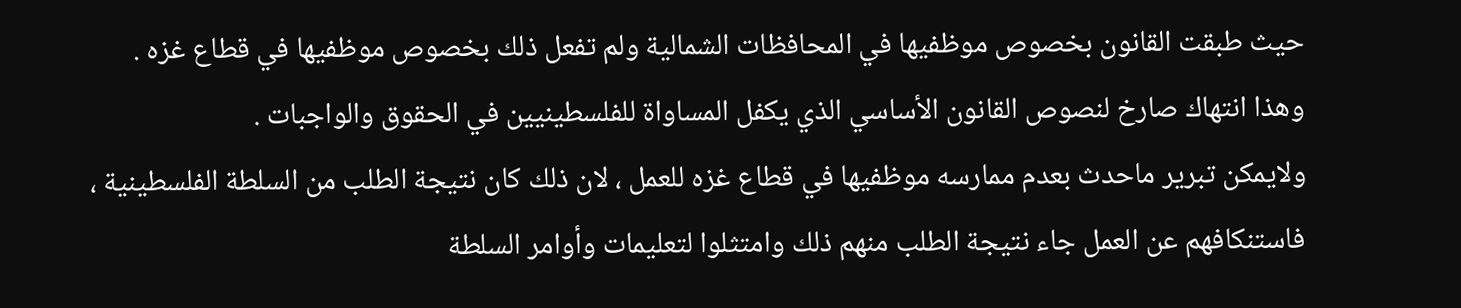حيث طبقت القانون بخصوص موظفيها في المحافظات الشمالية ولم تفعل ذلك بخصوص موظفيها في قطاع غزه .
وهذا انتهاك صارخ لنصوص القانون الأساسي الذي يكفل المساواة للفلسطينيين في الحقوق والواجبات .
ولايمكن تبرير ماحدث بعدم ممارسه موظفيها في قطاع غزه للعمل ، لان ذلك كان نتيجة الطلب من السلطة الفلسطينية ، فاستنكافهم عن العمل جاء نتيجة الطلب منهم ذلك وامتثلوا لتعليمات وأوامر السلطة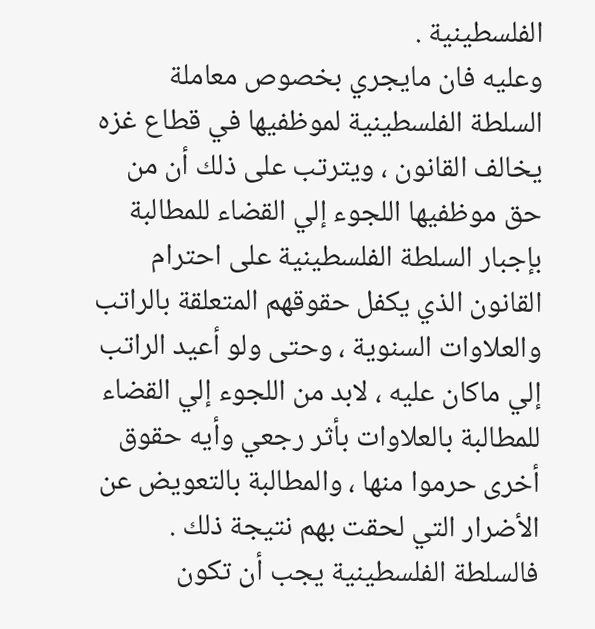الفلسطينية .
وعليه فان مايجري بخصوص معاملة السلطة الفلسطينية لموظفيها في قطاع غزه يخالف القانون ، ويترتب على ذلك أن من حق موظفيها اللجوء إلي القضاء للمطالبة بإجبار السلطة الفلسطينية على احترام القانون الذي يكفل حقوقهم المتعلقة بالراتب والعلاوات السنوية ، وحتى ولو أعيد الراتب إلي ماكان عليه ، لابد من اللجوء إلي القضاء للمطالبة بالعلاوات بأثر رجعي وأيه حقوق أخرى حرموا منها ، والمطالبة بالتعويض عن الأضرار التي لحقت بهم نتيجة ذلك .
فالسلطة الفلسطينية يجب أن تكون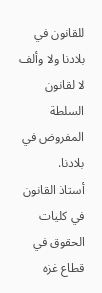للقانون في بلادنا ولا وألف لا لقانون السلطة المفروض في بلادنا.
أستاذ القانون في كليات الحقوق في قطاع غزه